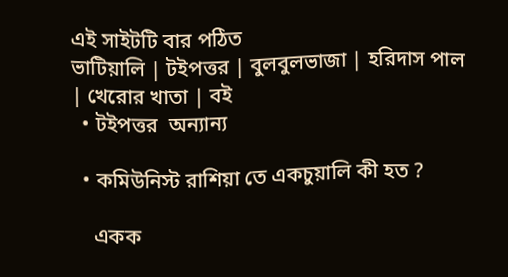এই সাইটটি বার পঠিত
ভাটিয়ালি | টইপত্তর | বুলবুলভাজা | হরিদাস পাল | খেরোর খাতা | বই
  • টইপত্তর  অন্যান্য

  • কমিউনিস্ট রাশিয়া তে একচুয়ালি কী হত ?

    একক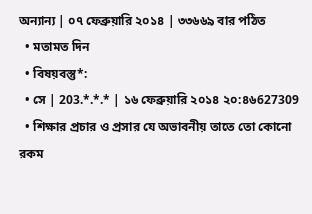অন্যান্য | ০৭ ফেব্রুয়ারি ২০১৪ | ৩৩৬৬৯ বার পঠিত
  • মতামত দিন
  • বিষয়বস্তু*:
  • সে | 203.*.*.* | ১৬ ফেব্রুয়ারি ২০১৪ ২০:৪৬627309
  • শিক্ষার প্রচার ও প্রসার যে অভাবনীয় তাতে তো কোনো রকম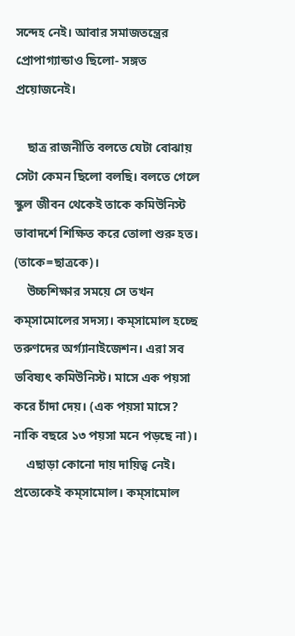সন্দেহ নেই। আবার সমাজতন্ত্রের প্রোপাগ্যান্ডাও ছিলো- সঙ্গত প্রয়োজনেই।

    ছাত্র রাজনীতি বলতে যেটা বোঝায় সেটা কেমন ছিলো বলছি। বলতে গেলে স্কুল জীবন থেকেই তাকে কমিউনিস্ট ভাবাদর্শে শিক্ষিত করে তোলা শুরু হত। (তাকে=ছাত্রকে)।
    উচ্চশিক্ষার সময়ে সে তখন কম্‌সামোলের সদস্য। কম্‌সামোল হচ্ছে তরুণদের অর্গ্যানাইজেশন। এরা সব ভবিষ্যৎ কমিউনিস্ট। মাসে এক পয়সা করে চাঁদা দেয়। (এক পয়সা মাসে? নাকি বছরে ১৩ পয়সা মনে পড়ছে না)।
    এছাড়া কোনো দায় দায়িত্ব নেই। প্রত্যেকেই কম্‌সামোল। কম্‌সামোল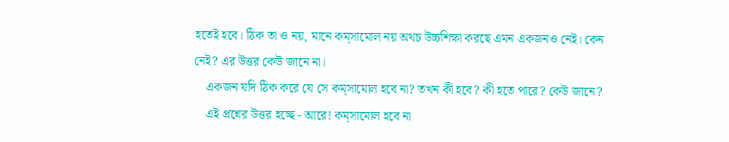হতেই হবে। ঠিক তা ও নয়, মানে কম্‌সামোল নয় অথচ উচ্চশিক্ষা করছে এমন একজনও নেই। কেন নেই? এর উত্তর কেউ জানে না।
    একজন যদি ঠিক করে যে সে কম্‌সামোল হবে না? তখন কী হবে? কী হতে পারে? কেউ জানে?
    এই প্রশ্নের উত্তর হচ্ছে - আরে! কম্‌সামোল হবে না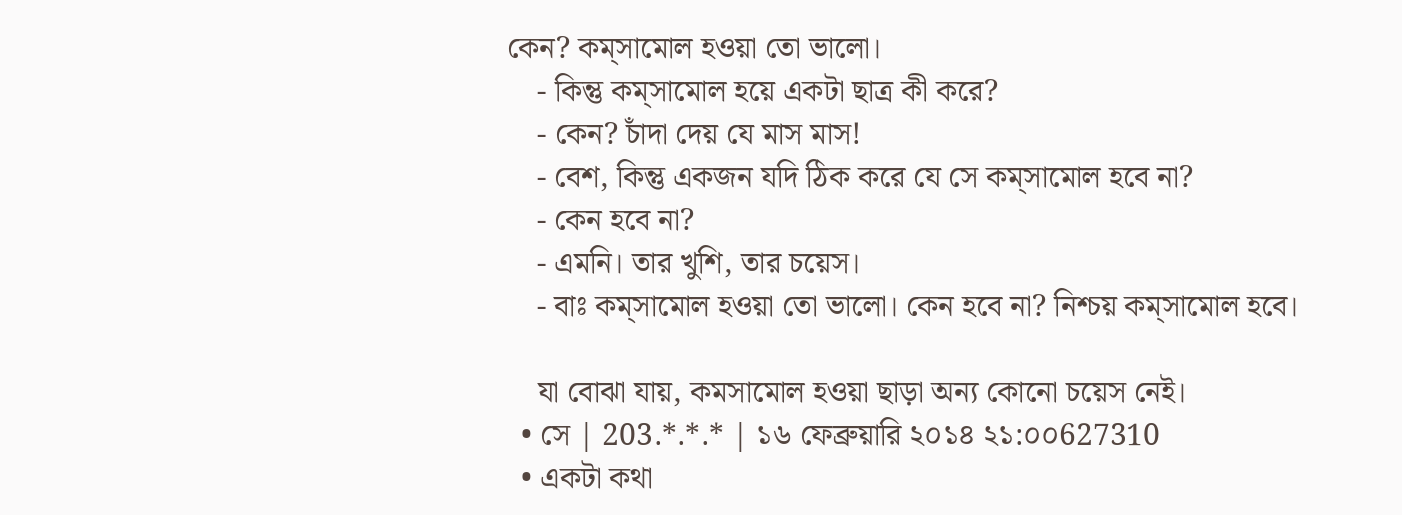কেন? কম্‌সামোল হওয়া তো ভালো।
    - কিন্তু কম্‌সামোল হয়ে একটা ছাত্র কী করে?
    - কেন? চাঁদা দেয় যে মাস মাস!
    - বেশ, কিন্তু একজন যদি ঠিক করে যে সে কম্‌সামোল হবে না?
    - কেন হবে না?
    - এমনি। তার খুশি, তার চয়েস।
    - বাঃ কম্‌সামোল হওয়া তো ভালো। কেন হবে না? নিশ্চয় কম্‌সামোল হবে।

    যা বোঝা যায়, কমসামোল হওয়া ছাড়া অন্য কোনো চয়েস নেই।
  • সে | 203.*.*.* | ১৬ ফেব্রুয়ারি ২০১৪ ২১:০০627310
  • একটা কথা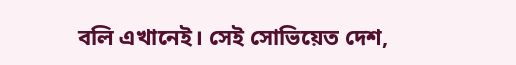বলি এখানেই। সেই সোভিয়েত দেশ,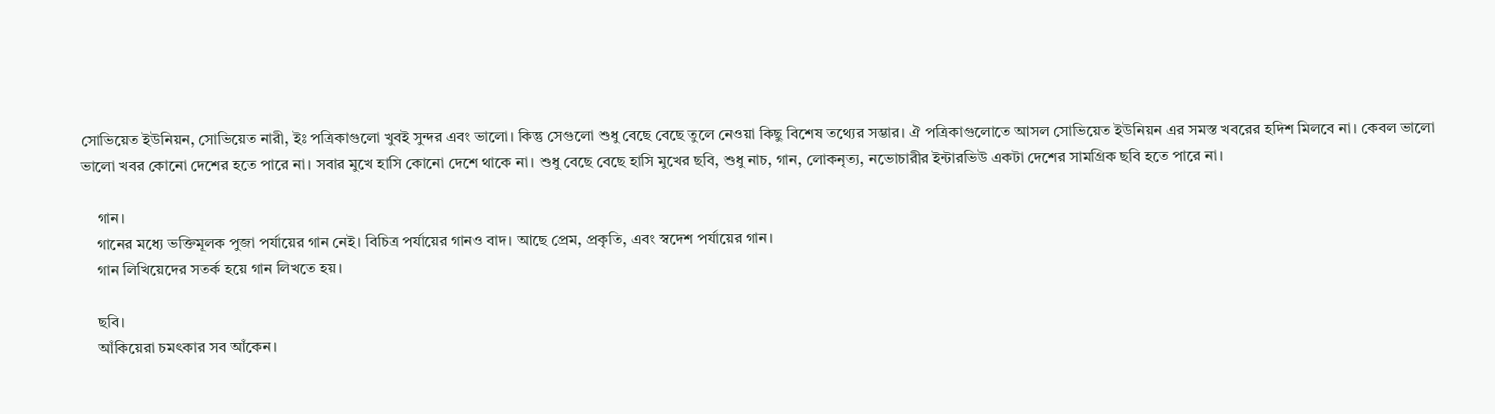সোভিয়েত ইউনিয়ন, সোভিয়েত নারী, ইঃ পত্রিকাগুলো খুবই সুন্দর এবং ভালো। কিন্তু সেগুলো শুধু বেছে বেছে তুলে নেওয়া কিছু বিশেষ তথ্যের সম্ভার। ঐ পত্রিকাগুলোতে আসল সোভিয়েত ইউনিয়ন এর সমস্ত খবরের হদিশ মিলবে না। কেবল ভালো ভালো খবর কোনো দেশের হতে পারে না। সবার মুখে হাসি কোনো দেশে থাকে না। শুধু বেছে বেছে হাসি মুখের ছবি, শুধু নাচ, গান, লোকনৃত্য, নভোচারীর ইন্টারভিউ একটা দেশের সামগ্রিক ছবি হতে পারে না।

    গান।
    গানের মধ্যে ভক্তিমূলক পুজা পর্যায়ের গান নেই। বিচিত্র পর্যায়ের গানও বাদ। আছে প্রেম, প্রকৃতি, এবং স্বদেশ পর্যায়ের গান।
    গান লিখিয়েদের সতর্ক হয়ে গান লিখতে হয়।

    ছবি।
    আঁকিয়েরা চমৎকার সব আঁকেন।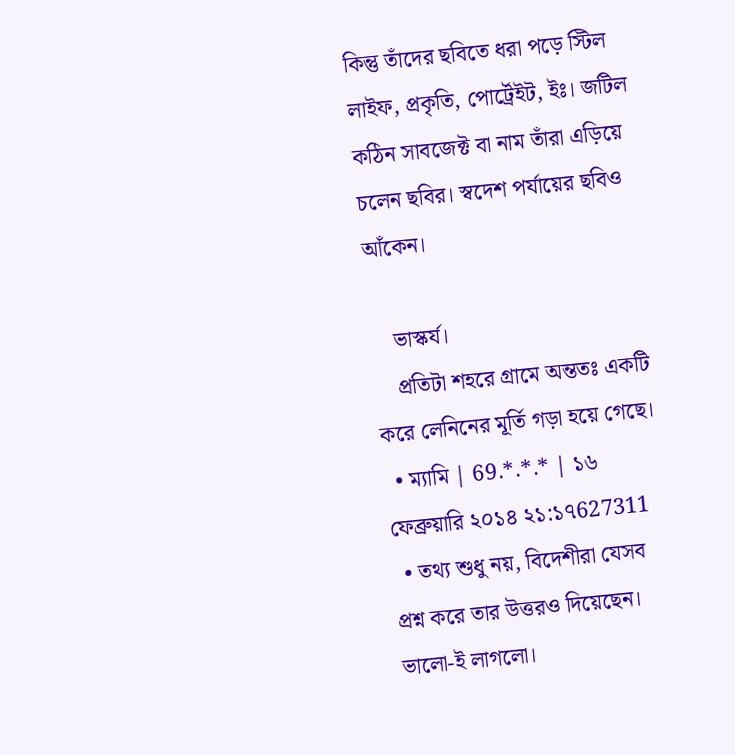কিন্তু তাঁদের ছবিতে ধরা পড়ে স্টিল লাইফ, প্রকৃতি, পোর্ট্রেইট, ইঃ। জটিল কঠিন সাবজেক্ট বা নাম তাঁরা এড়িয়ে চলেন ছবির। স্বদেশ পর্যায়ের ছবিও আঁকেন।

    ভাস্কর্য।
    প্রতিটা শহরে গ্রামে অন্ততঃ একটি করে লেনিনের মূর্তি গড়া হয়ে গেছে।
  • ম্যামি | 69.*.*.* | ১৬ ফেব্রুয়ারি ২০১৪ ২১:১৭627311
  • তথ্য শুধু নয়, বিদেশীরা যেসব প্রশ্ন করে তার উত্তরও দিয়েছেন। ভালো-ই লাগলো।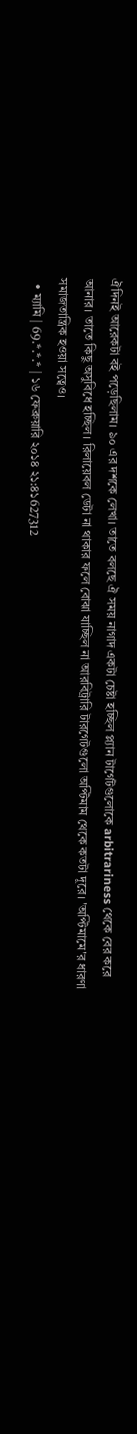ঐদিনই আরেকটা বই পড়েছিলাম। ৯০ এর দশকে লেখা। তাতে বলছে ঐ সময় নাগাদ একটা চেষ্টা হচ্ছিল প্ল্যান টার্গেটগুলোকে arbitrariness থেকে বের করে আনার। তাতে কিছু অসুবিধে হচ্ছিল। রিলায়েবল ডেটা না থাকার ফলে বোঝা যাচ্ছিল না আরবিট্রারি টারগেটগুলো অপ্টিমাম থেকে কতটা দূরে। 'অপ্টিমামে'র ধারণা সমাজতান্ত্রিক হওয়া সত্বেও।
  • ম্যামি | 69.*.*.* | ১৬ ফেব্রুয়ারি ২০১৪ ২১:৪১627312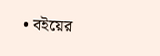• বইয়ের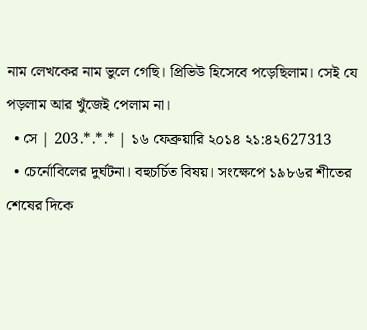নাম লেখকের নাম ভুলে গেছি। প্রিভিউ হিসেবে পড়েছিলাম। সেই যে পড়লাম আর খুঁজেই পেলাম না।
  • সে | 203.*.*.* | ১৬ ফেব্রুয়ারি ২০১৪ ২১:৪২627313
  • চের্নোবিলের দুর্ঘটনা। বহুচর্চিত বিষয়। সংক্ষেপে ১৯৮৬র শীতের শেষের দিকে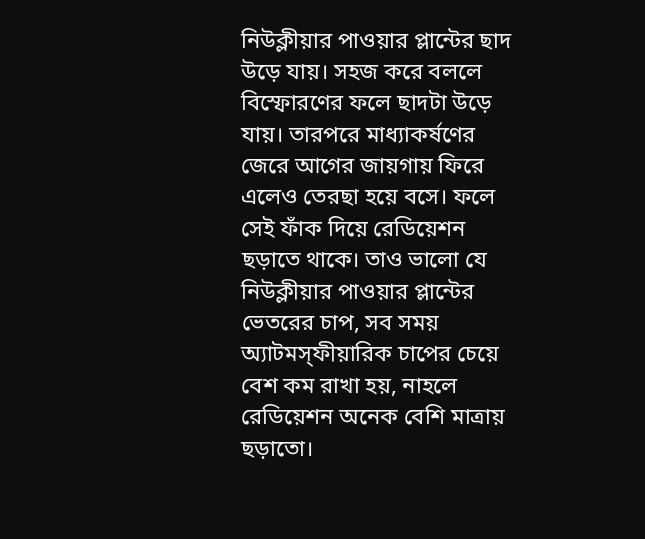নিউক্লীয়ার পাওয়ার প্লান্টের ছাদ উড়ে যায়। সহজ করে বললে বিস্ফোরণের ফলে ছাদটা উড়ে যায়। তারপরে মাধ্যাকর্ষণের জেরে আগের জায়গায় ফিরে এলেও তেরছা হয়ে বসে। ফলে সেই ফাঁক দিয়ে রেডিয়েশন ছড়াতে থাকে। তাও ভালো যে নিউক্লীয়ার পাওয়ার প্লান্টের ভেতরের চাপ, সব সময় অ্যাটমস্‌ফীয়ারিক চাপের চেয়ে বেশ কম রাখা হয়, নাহলে রেডিয়েশন অনেক বেশি মাত্রায় ছড়াতো।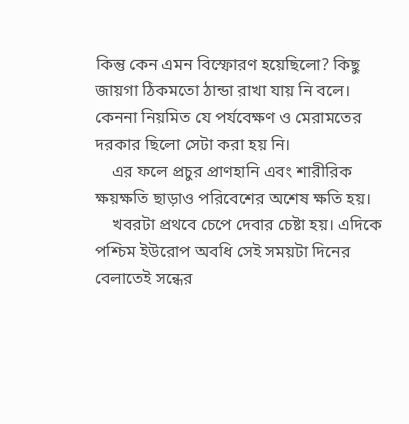কিন্তু কেন এমন বিস্ফোরণ হয়েছিলো? কিছু জায়গা ঠিকমতো ঠান্ডা রাখা যায় নি বলে। কেননা নিয়মিত যে পর্যবেক্ষণ ও মেরামতের দরকার ছিলো সেটা করা হয় নি।
    এর ফলে প্রচুর প্রাণহানি এবং শারীরিক ক্ষয়ক্ষতি ছাড়াও পরিবেশের অশেষ ক্ষতি হয়।
    খবরটা প্রথবে চেপে দেবার চেষ্টা হয়। এদিকে পশ্চিম ইউরোপ অবধি সেই সময়টা দিনের বেলাতেই সন্ধের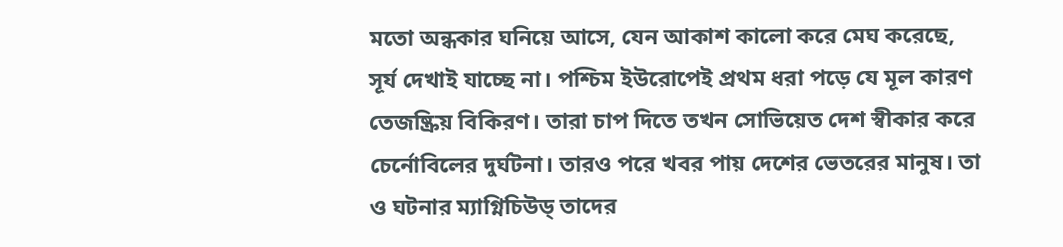মতো অন্ধকার ঘনিয়ে আসে, যেন আকাশ কালো করে মেঘ করেছে, সূর্য দেখাই যাচ্ছে না। পশ্চিম ইউরোপেই প্রথম ধরা পড়ে যে মূল কারণ তেজষ্ক্রিয় বিকিরণ। তারা চাপ দিতে তখন সোভিয়েত দেশ স্বীকার করে চের্নোবিলের দুর্ঘটনা। তারও পরে খবর পায় দেশের ভেতরের মানুষ। তা ও ঘটনার ম্যাগ্নিচিউড্‌ তাদের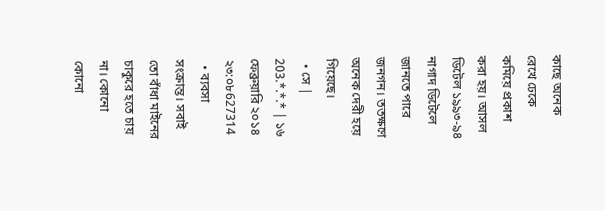কাছে অনেক রেখে ঢেকে কমিয়ে প্রকাশ করা হয়। আসল ডিটেল ১৯৯৩-৯৪ নাগাদ ডিটেলে জানতে পারে জনগন। ততক্ষণে অনেক দেরী হয়ে গিয়েছে।
  • সে | 203.*.*.* | ১৬ ফেব্রুয়ারি ২০১৪ ২৩:০৮627314
  • ব্যবসা সংক্রান্ত। সবাই তো বাঁধা মাইনের চাকুরে হতে চায় না। কোনো কোনো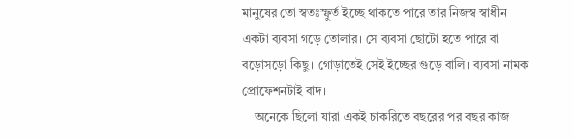মানুষের তো স্বতঃস্ফুর্ত ইচ্ছে থাকতে পারে তার নিজস্ব স্বাধীন একটা ব্যবসা গড়ে তোলার। সে ব্যবসা ছোটো হতে পারে বা বড়োসড়ো কিছু। গোড়াতেই সেই ইচ্ছের গুড়ে বালি। ব্যবসা নামক প্রোফেশনটাই বাদ।
    অনেকে ছিলো যারা একই চাকরিতে বছরের পর বছর কাজ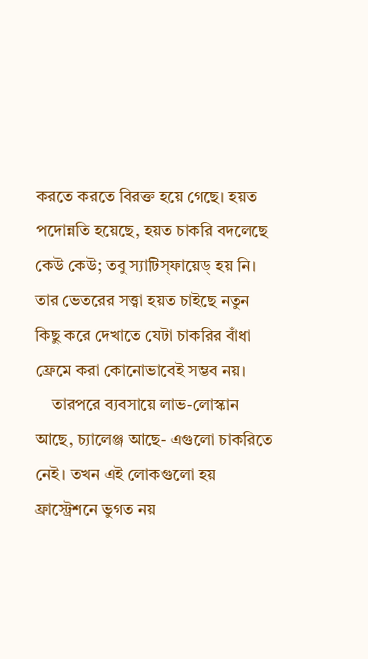করতে করতে বিরক্ত হয়ে গেছে। হয়ত পদোন্নতি হয়েছে, হয়ত চাকরি বদলেছে কেউ কেউ; তবু স্যাটিস্‌ফায়েড্‌ হয় নি। তার ভেতরের সত্ত্বা হয়ত চাইছে নতুন কিছু করে দেখাতে যেটা চাকরির বাঁধা ফ্রেমে করা কোনোভাবেই সম্ভব নয়।
    তারপরে ব্যবসায়ে লাভ-লোস্কান আছে, চ্যালেঞ্জ আছে- এগুলো চাকরিতে নেই। তখন এই লোকগুলো হয় ফ্রাস্ট্রেশনে ভুগত নয়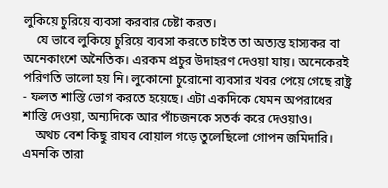লুকিয়ে চুরিয়ে ব্যবসা করবার চেষ্টা করত।
    যে ভাবে লুকিয়ে চুরিয়ে ব্যবসা করতে চাইত তা অত্যন্ত হাস্যকর বা অনেকাংশে অনৈতিক। এরকম প্রচুর উদাহরণ দেওয়া যায়। অনেকেরই পরিণতি ভালো হয় নি। লুকোনো চুরোনো ব্যবসার খবর পেয়ে গেছে রাষ্ট্র - ফলত শাস্তি ভোগ করতে হয়েছে। এটা একদিকে যেমন অপরাধের শাস্তি দেওয়া, অন্যদিকে আর পাঁচজনকে সতর্ক করে দেওয়াও।
    অথচ বেশ কিছু রাঘব বোয়াল গড়ে তুলেছিলো গোপন জমিদারি। এমনকি তারা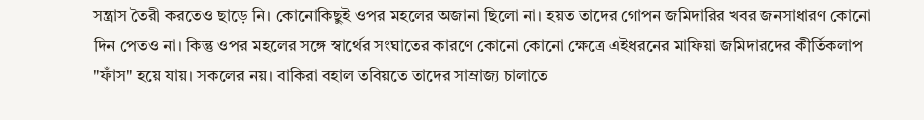সন্ত্রাস তৈরী করতেও ছাড়ে নি। কোনোকিছুই ওপর মহলের অজানা ছিলো না। হয়ত তাদের গোপন জমিদারির খবর জনসাধারণ কোনো দিন পেতও না। কিন্তু ওপর মহলের সঙ্গে স্বার্থের সংঘাতের কারণে কোনো কোনো ক্ষেত্রে এইধরনের মাফিয়া জমিদারদের কীর্তিকলাপ "ফাঁস" হয়ে যায়। সকলের নয়। বাকিরা বহাল তবিয়তে তাদের সাম্রাজ্য চালাতে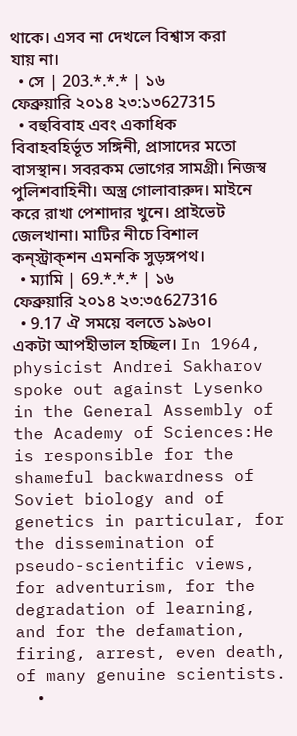থাকে। এসব না দেখলে বিশ্বাস করা যায় না।
  • সে | 203.*.*.* | ১৬ ফেব্রুয়ারি ২০১৪ ২৩:১৩627315
  • বহুবিবাহ এবং একাধিক বিবাহবহির্ভূত সঙ্গিনী, প্রাসাদের মতো বাসস্থান। সবরকম ভোগের সামগ্রী। নিজস্ব পুলিশবাহিনী। অস্ত্র গোলাবারুদ। মাইনে করে রাখা পেশাদার খুনে। প্রাইভেট জেলখানা। মাটির নীচে বিশাল কন্‌স্ট্রাক্‌শন এমনকি সুড়ঙ্গপথ।
  • ম্যামি | 69.*.*.* | ১৬ ফেব্রুয়ারি ২০১৪ ২৩:৩৫627316
  • 9.17 ঐ সময়ে বলতে ১৯৬০। একটা আপহীভাল হচ্ছিল। In 1964, physicist Andrei Sakharov spoke out against Lysenko in the General Assembly of the Academy of Sciences:He is responsible for the shameful backwardness of Soviet biology and of genetics in particular, for the dissemination of pseudo-scientific views, for adventurism, for the degradation of learning, and for the defamation, firing, arrest, even death, of many genuine scientists.
  •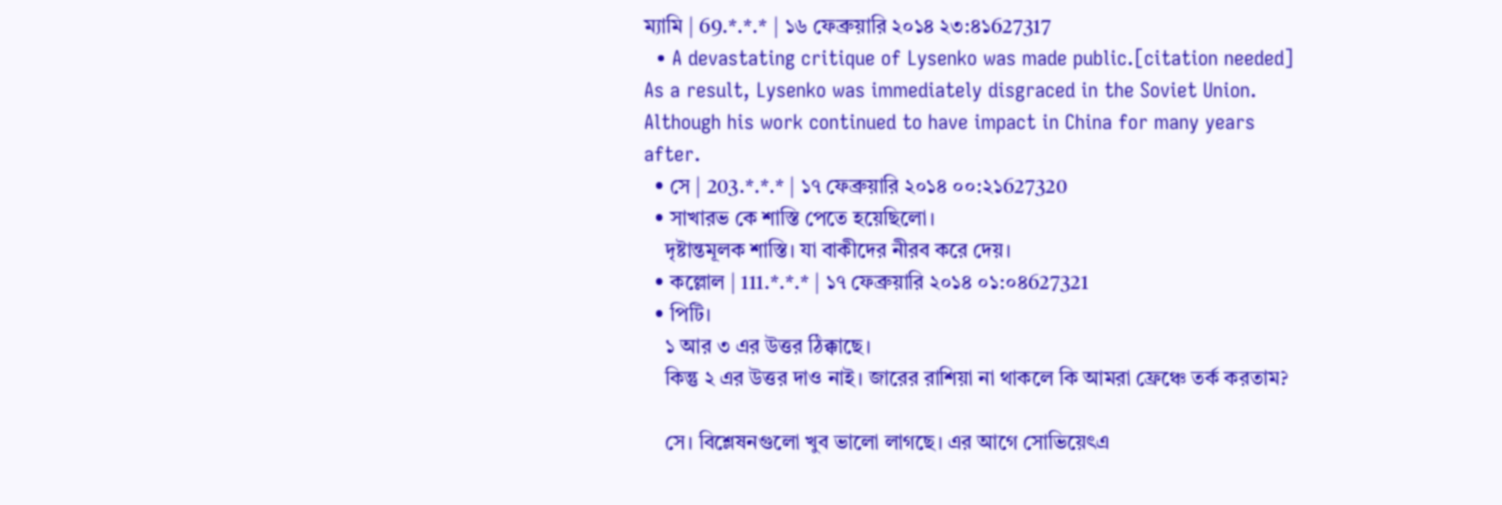ম্যামি | 69.*.*.* | ১৬ ফেব্রুয়ারি ২০১৪ ২৩:৪১627317
  • A devastating critique of Lysenko was made public.[citation needed] As a result, Lysenko was immediately disgraced in the Soviet Union. Although his work continued to have impact in China for many years after.
  • সে | 203.*.*.* | ১৭ ফেব্রুয়ারি ২০১৪ ০০:২১627320
  • সাখারভ কে শাস্তি পেতে হয়েছিলো।
    দৃষ্টান্তমূলক শাস্তি। যা বাকীদের নীরব করে দেয়।
  • কল্লোল | 111.*.*.* | ১৭ ফেব্রুয়ারি ২০১৪ ০১:০৪627321
  • পিটি।
    ১ আর ৩ এর উত্তর ঠিক্কাছে।
    কিন্তু ২ এর উত্তর দাও নাই। জারের রাশিয়া না থাকলে কি আমরা ফ্রেঞ্চে তর্ক করতাম?

    সে। বিশ্লেষনগুলো খুব ভালো লাগছে। এর আগে সোভিয়েৎএ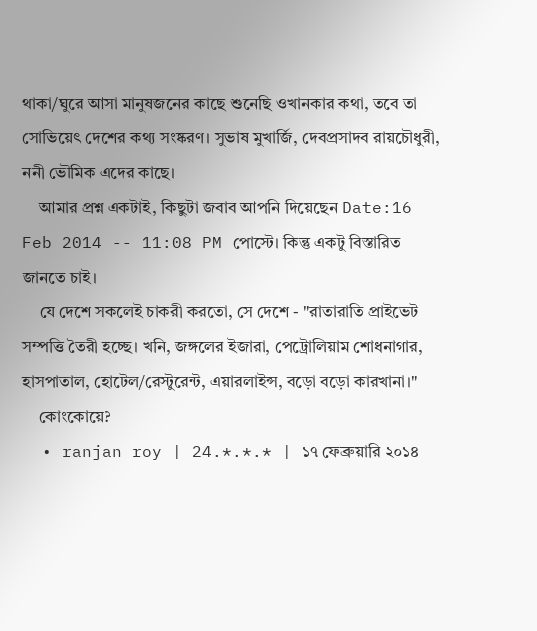থাকা/ঘুরে আসা মানুষজনের কাছে শুনেছি ওখানকার কথা, তবে তা সোভিয়েৎ দেশের কথ্য সংষ্করণ। সুভাষ মুখার্জি, দেবপ্রসাদব রায়চৌধুরী, ননী ভৌমিক এদের কাছে।
    আমার প্রশ্ন একটাই, কিছুটা জবাব আপনি দিয়েছেন Date:16 Feb 2014 -- 11:08 PM পোস্টে। কিন্তু একটু বিস্তারিত জানতে চাই।
    যে দেশে সকলেই চাকরী করতো, সে দেশে - "রাতারাতি প্রাইভেট সম্পত্তি তৈরী হচ্ছে। খনি, জঙ্গলের ইজারা, পেট্রোলিয়াম শোধনাগার, হাসপাতাল, হোটেল/রেস্টুরেন্ট, এয়ারলাইন্স, বড়ো বড়ো কারখানা।"
    কোংকোয়ে?
  • ranjan roy | 24.*.*.* | ১৭ ফেব্রুয়ারি ২০১৪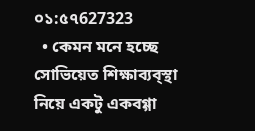০১:৫৭627323
  • কেমন মনে হচ্ছে সোভিয়েত শিক্ষাব্যব্স্থা নিয়ে একটু একবগ্গা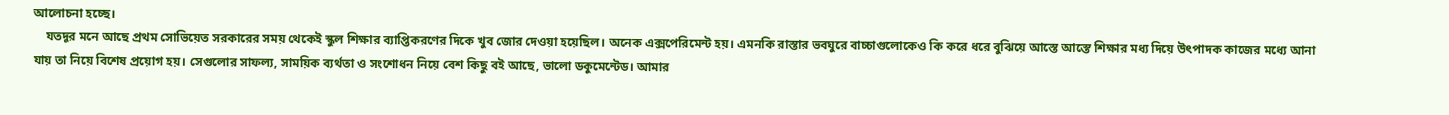আলোচনা হচ্ছে।
    যতদূর মনে আছে প্রথম সোভিয়েত সরকারের সময় থেকেই স্কুল শিক্ষার ব্যাপ্তিকরণের দিকে খুব জোর দেওয়া হয়েছিল। অনেক এক্সপেরিমেন্ট হয়। এমনকি রাস্তার ভবঘুরে বাচ্চাগুলোকেও কি করে ধরে বুঝিয়ে আস্তে আস্তে শিক্ষার মধ্য দিয়ে উৎপাদক কাজের মধ্যে আনা যায় তা নিয়ে বিশেষ প্রয়োগ হয়। সেগুলোর সাফল্য, সাময়িক ব্যর্থতা ও সংশোধন নিয়ে বেশ কিছু বই আছে, ভালো ডকুমেন্টেড। আমার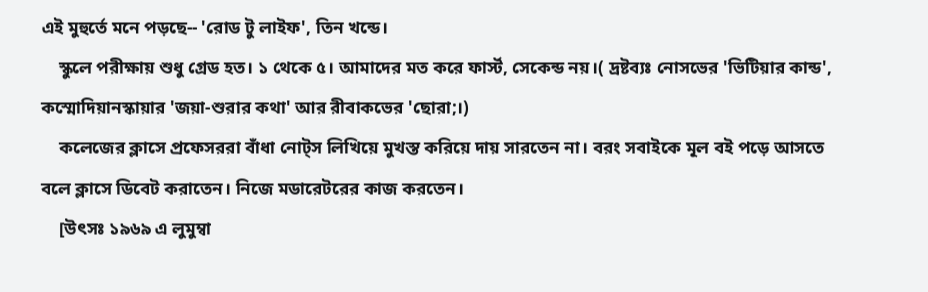এই মুহুর্তে মনে পড়ছে-- 'রোড টু লাইফ', তিন খন্ডে।
    স্কুলে পরীক্ষায় শুধু গ্রেড হত। ১ থেকে ৫। আমাদের মত করে ফার্স্ট, সেকেন্ড নয়।( দ্রষ্টব্যঃ নোসভের 'ভিটিয়ার কান্ড', কস্মোদিয়ানস্কায়ার 'জয়া-শুরার কথা' আর রীবাকভের 'ছোরা;।)
    কলেজের ক্লাসে প্রফেসররা বাঁধা নোট্স লিখিয়ে মুখস্ত করিয়ে দায় সারতেন না। বরং সবাইকে মূল বই পড়ে আসতে বলে ক্লাসে ডিবেট করাতেন। নিজে মডারেটরের কাজ করতেন।
    [উৎসঃ ১৯৬৯ এ লুমুম্বা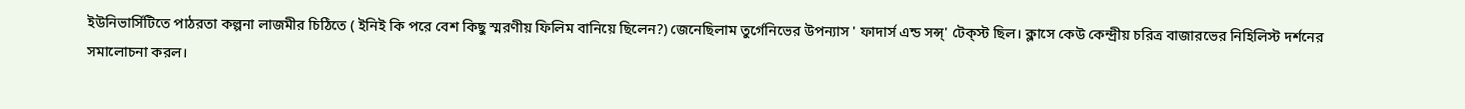ইউনিভার্সিটিতে পাঠরতা কল্পনা লাজমীর চিঠিতে ( ইনিই কি পরে বেশ কিছু স্মরণীয় ফিলিম বানিয়ে ছিলেন?) জেনেছিলাম তুর্গেনিভের উপন্যাস ' ফাদার্স এন্ড সন্স্‌' টেক্স্ট ছিল। ক্লাসে কেউ কেন্দ্রীয় চরিত্র বাজারভের নিহিলিস্ট দর্শনের সমালোচনা করল।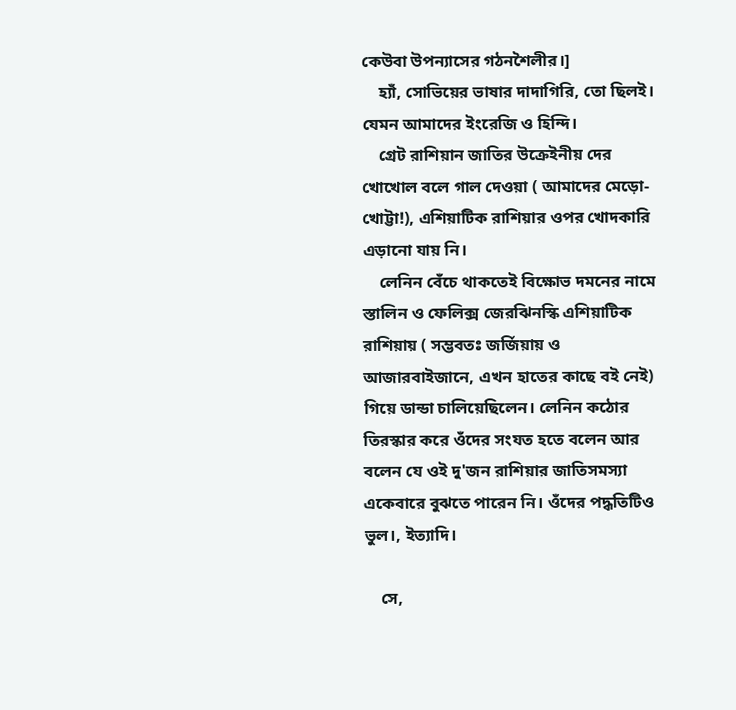কেউবা উপন্যাসের গঠনশৈলীর।]
    হ্যাঁ, সোভিয়ের ভাষার দাদাগিরি, তো ছিলই। যেমন আমাদের ইংরেজি ও হিন্দি।
    গ্রেট রাশিয়ান জাতির উক্রেইনীয় দের খোখোল বলে গাল দেওয়া ( আমাদের মেড়ো-খোট্টা!), এশিয়াটিক রাশিয়ার ওপর খোদকারি এড়ানো যায় নি।
    লেনিন বেঁচে থাকতেই বিক্ষোভ দমনের নামে স্তালিন ও ফেলিক্স জেরঝিনস্কি এশিয়াটিক রাশিয়ায় ( সম্ভবতঃ জর্জিয়ায় ও আজারবাইজানে, এখন হাতের কাছে বই নেই) গিয়ে ডান্ডা চালিয়েছিলেন। লেনিন কঠোর তিরস্কার করে ওঁদের সংযত হতে বলেন আর বলেন যে ওই দু'জন রাশিয়ার জাতিসমস্যা একেবারে বুঝতে পারেন নি। ওঁদের পদ্ধতিটিও ভুল।, ইত্যাদি।

    সে,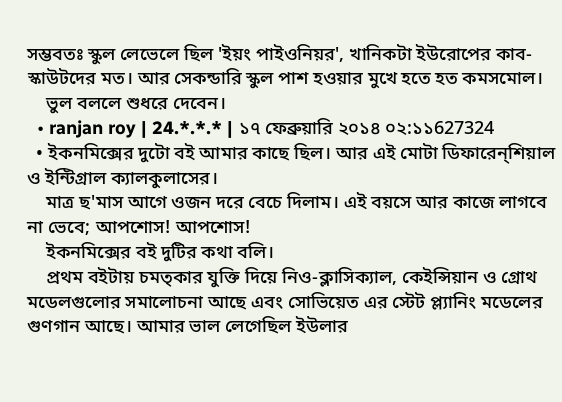সম্ভবতঃ স্কুল লেভেলে ছিল 'ইয়ং পাইওনিয়র', খানিকটা ইউরোপের কাব-স্কাউটদের মত। আর সেকন্ডারি স্কুল পাশ হওয়ার মুখে হতে হত কমসমোল।
    ভুল বললে শুধরে দেবেন।
  • ranjan roy | 24.*.*.* | ১৭ ফেব্রুয়ারি ২০১৪ ০২:১১627324
  • ইকনমিক্সের দুটো বই আমার কাছে ছিল। আর এই মোটা ডিফারেন্শিয়াল ও ইন্টিগ্রাল ক্যালকুলাসের।
    মাত্র ছ'মাস আগে ওজন দরে বেচে দিলাম। এই বয়সে আর কাজে লাগবে না ভেবে; আপশোস! আপশোস!
    ইকনমিক্সের বই দুটির কথা বলি।
    প্রথম বইটায় চমত্কার যুক্তি দিয়ে নিও-ক্লাসিক্যাল, কেইন্সিয়ান ও গ্রোথ মডেলগুলোর সমালোচনা আছে এবং সোভিয়েত এর স্টেট প্ল্যানিং মডেলের গুণগান আছে। আমার ভাল লেগেছিল ইউলার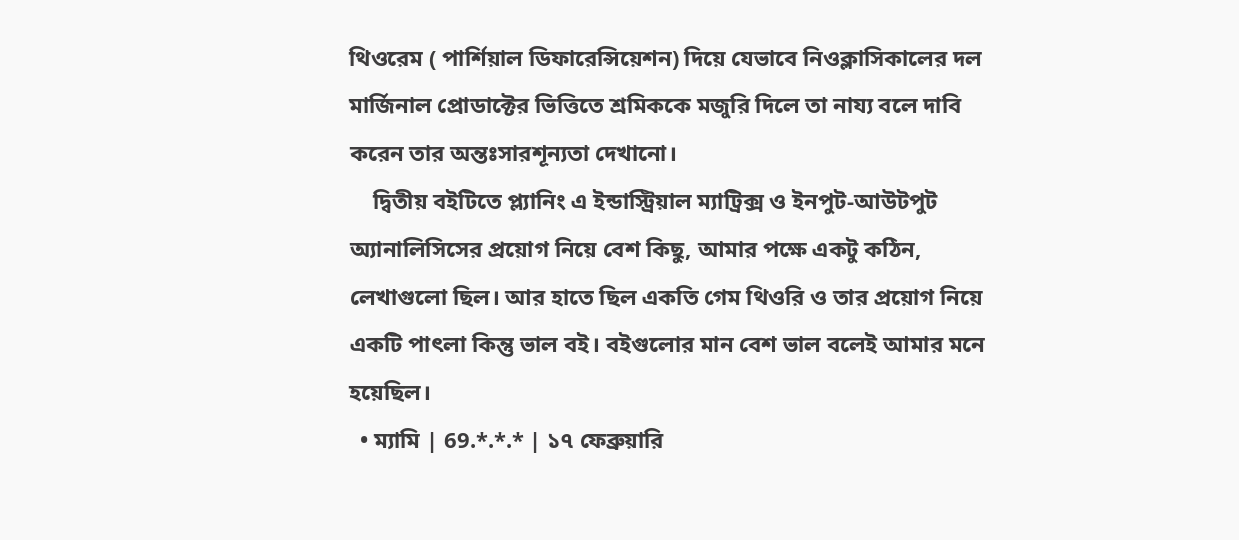থিওরেম ( পার্শিয়াল ডিফারেন্সিয়েশন) দিয়ে যেভাবে নিওক্লাসিকালের দল মার্জিনাল প্রোডাক্টের ভিত্তিতে শ্রমিককে মজুরি দিলে তা নায্য বলে দাবি করেন তার অন্তঃসারশূন্যতা দেখানো।
    দ্বিতীয় বইটিতে প্ল্যানিং এ ইন্ডাস্ট্রিয়াল ম্যাট্রিক্স ও ইনপুট-আউটপুট অ্যানালিসিসের প্রয়োগ নিয়ে বেশ কিছু, আমার পক্ষে একটু কঠিন, লেখাগুলো ছিল। আর হাতে ছিল একতি গেম থিওরি ও তার প্রয়োগ নিয়ে একটি পাৎলা কিন্তু ভাল বই। বইগুলোর মান বেশ ভাল বলেই আমার মনে হয়েছিল।
  • ম্যামি | 69.*.*.* | ১৭ ফেব্রুয়ারি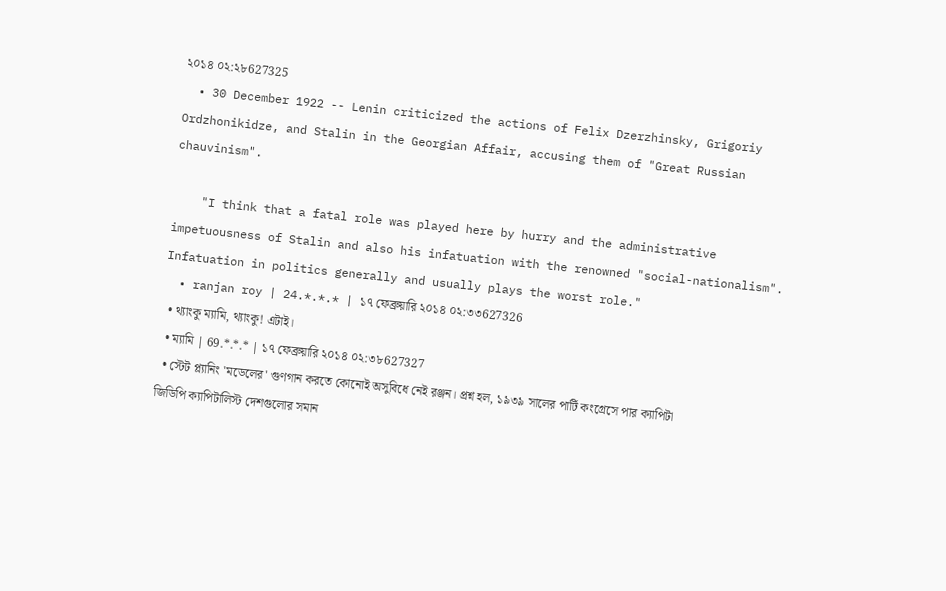২০১৪ ০২:২৮627325
  • 30 December 1922 -- Lenin criticized the actions of Felix Dzerzhinsky, Grigoriy Ordzhonikidze, and Stalin in the Georgian Affair, accusing them of "Great Russian chauvinism".

    "I think that a fatal role was played here by hurry and the administrative impetuousness of Stalin and also his infatuation with the renowned "social-nationalism". Infatuation in politics generally and usually plays the worst role."
  • ranjan roy | 24.*.*.* | ১৭ ফেব্রুয়ারি ২০১৪ ০২:৩৩627326
  • থ্যাংকু ম্যামি, থ্যাংকু! এটাই।
  • ম্যামি | 69.*.*.* | ১৭ ফেব্রুয়ারি ২০১৪ ০২:৩৮627327
  • স্টেট প্ল্যানিং 'মডেলের' গুণগান করতে কোনোই অসুবিধে নেই রঞ্জন। প্রশ্ন হল, ১৯৩৯ সালের পার্টি কংগ্রেসে পার ক্যাপিটা জিডিপি ক্যাপিটালিস্ট দেশগুলোর সমান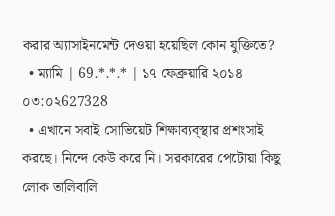করার অ্যাসাইনমেন্ট দেওয়া হয়েছিল কোন যুক্তিতে?
  • ম্যামি | 69.*.*.* | ১৭ ফেব্রুয়ারি ২০১৪ ০৩:০২627328
  • এখানে সবাই সোভিয়েট শিক্ষাব্যব্স্থার প্রশংসাই করছে। নিন্দে কেউ করে নি। সরকারের পেটোয়া কিছু লোক তালিবালি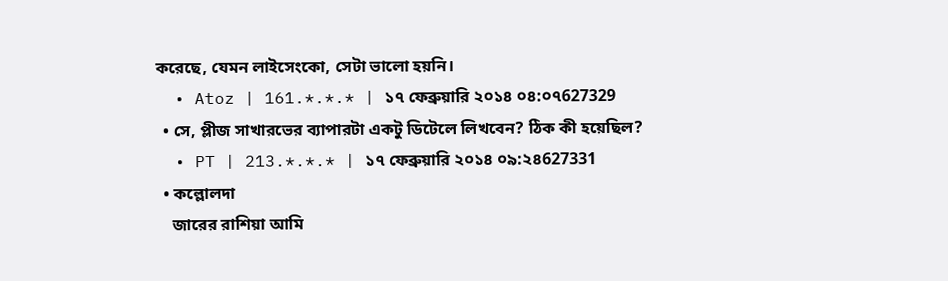করেছে, যেমন লাইসেংকো, সেটা ভালো হয়নি।
  • Atoz | 161.*.*.* | ১৭ ফেব্রুয়ারি ২০১৪ ০৪:০৭627329
  • সে, প্লীজ সাখারভের ব্যাপারটা একটু ডিটেলে লিখবেন? ঠিক কী হয়েছিল?
  • PT | 213.*.*.* | ১৭ ফেব্রুয়ারি ২০১৪ ০৯:২৪627331
  • কল্লোলদা
    জারের রাশিয়া আমি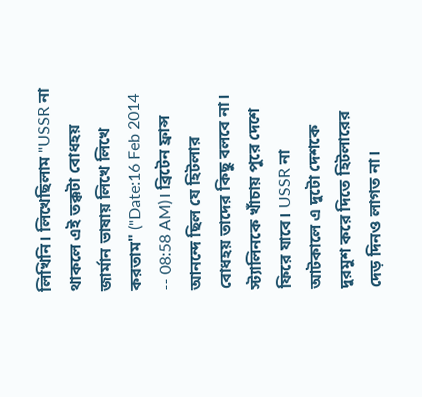লিখিনি। লিখেছিলাম "USSR না থাকলে এই তক্কটা বোধহয় জার্মান ভাষায় লিখে লিখে করতাম" ("Date:16 Feb 2014 -- 08:58 AM)। ব্রিটেন ফ্রান্স আনন্দে ছিল যে হিটলার বোধহয় তাদের কিছু বলবে না। স্ট্যালিনকে খাঁচায় পুরে দেশে ফিরে যাবে। USSR না আটকালে এ দুটো দেশকে দুরমুশ করে দিতে হিটলারের দেড় দিনও লাগত না।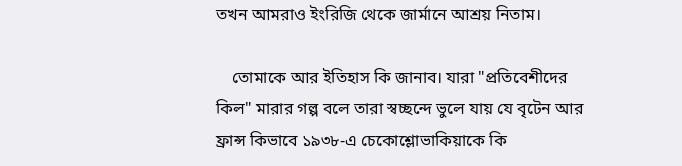তখন আমরাও ইংরিজি থেকে জার্মানে আশ্রয় নিতাম।

    তোমাকে আর ইতিহাস কি জানাব। যারা "প্রতিবেশীদের কিল" মারার গল্প বলে তারা স্বচ্ছন্দে ভুলে যায় যে বৃটেন আর ফ্রান্স কিভাবে ১৯৩৮-এ চেকোশ্লোভাকিয়াকে কি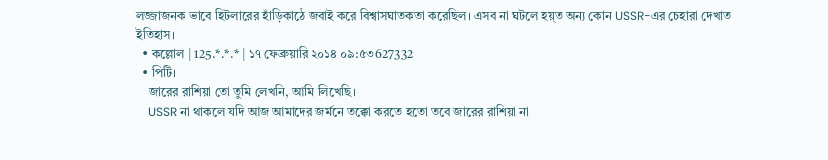লজ্জাজনক ভাবে হিটলারের হাঁড়িকাঠে জবাই করে বিশ্বাসঘাতকতা করেছিল। এসব না ঘটলে হয়্ত অন্য কোন USSR-এর চেহারা দেখাত ইতিহাস।
  • কল্লোল | 125.*.*.* | ১৭ ফেব্রুয়ারি ২০১৪ ০৯:৫৩627332
  • পিটি।
    জারের রাশিয়া তো তুমি লেখনি, আমি লিখেছি।
    USSR না থাকলে যদি আজ আমাদের জর্মনে তক্কো করতে হতো তবে জারের রাশিয়া না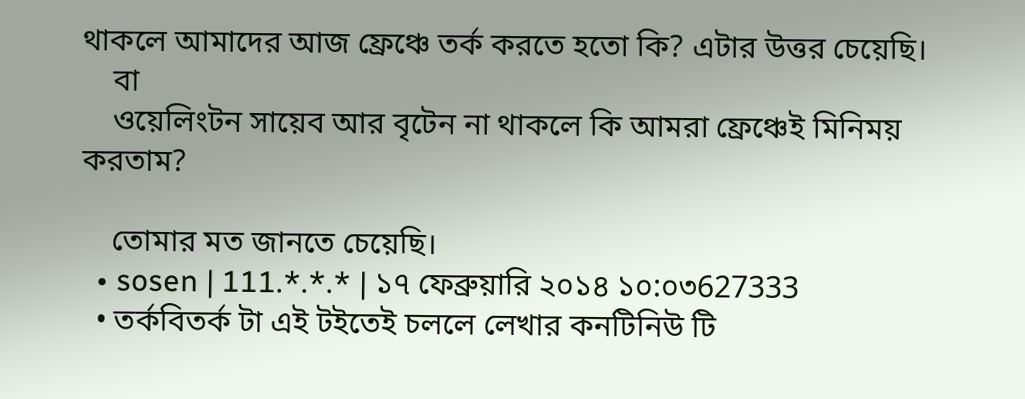থাকলে আমাদের আজ ফ্রেঞ্চে তর্ক করতে হতো কি? এটার উত্তর চেয়েছি।
    বা
    ওয়েলিংটন সায়েব আর বৃটেন না থাকলে কি আমরা ফ্রেঞ্চেই মিনিময় করতাম?

    তোমার মত জানতে চেয়েছি।
  • sosen | 111.*.*.* | ১৭ ফেব্রুয়ারি ২০১৪ ১০:০৩627333
  • তর্কবিতর্ক টা এই টইতেই চললে লেখার কনটিনিউ টি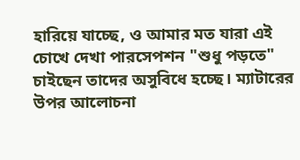হারিয়ে যাচ্ছে, ও আমার মত যারা এই চোখে দেখা পারসেপশন "শুধু পড়তে" চাইছেন তাদের অসুবিধে হচ্ছে। ম্যাটারের উপর আলোচনা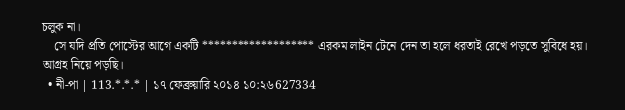চলুক না।
    সে যদি প্রতি পোস্টের আগে একটি ******************* এরকম লাইন টেনে দেন তা হলে ধরতাই রেখে পড়তে সুবিধে হয়। আগ্রহ নিয়ে পড়ছি।
  • নী-পা | 113.*.*.* | ১৭ ফেব্রুয়ারি ২০১৪ ১০:২৬627334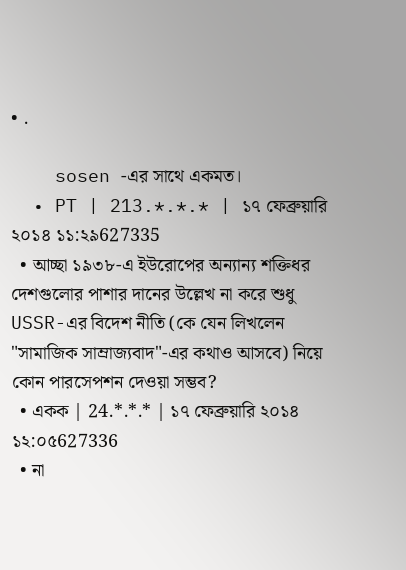• .

    sosen -এর সাথে একমত।
  • PT | 213.*.*.* | ১৭ ফেব্রুয়ারি ২০১৪ ১১:২৯627335
  • আচ্ছা ১৯৩৮-এ ইউরোপের অন্যান্য শক্তিধর দেশগুলোর পাশার দানের উল্লেখ না করে শুধু USSR-এর বিদেশ নীতি (কে যেন লিখলেন "সামাজিক সাম্রাজ্যবাদ"-এর কথাও আসবে) নিয়ে কোন পারসেপশন দেওয়া সম্ভব?
  • একক | 24.*.*.* | ১৭ ফেব্রুয়ারি ২০১৪ ১২:০৫627336
  • না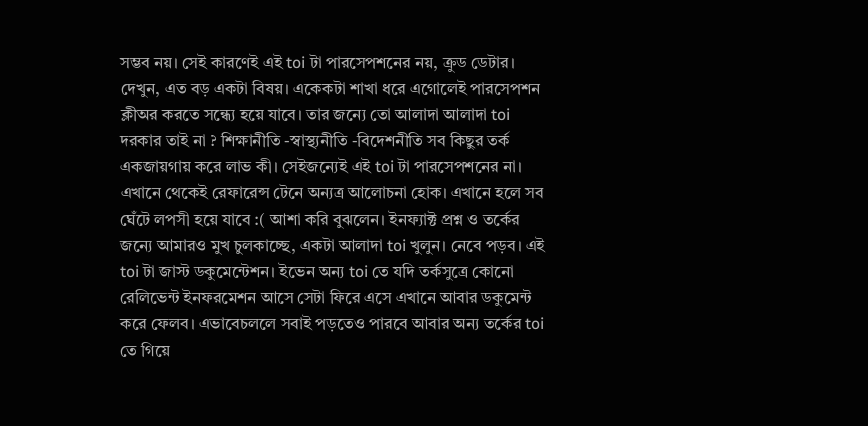সম্ভব নয়। সেই কারণেই এই toi টা পারসেপশনের নয়, ক্রুড ডেটার। দেখুন, এত বড় একটা বিষয়। একেকটা শাখা ধরে এগোলেই পারসেপশন ক্লীঅর করতে সন্ধ্যে হয়ে যাবে। তার জন্যে তো আলাদা আলাদা toi দরকার তাই না ? শিক্ষানীতি -স্বাস্থ্যনীতি -বিদেশনীতি সব কিছুর তর্ক একজায়গায় করে লাভ কী। সেইজন্যেই এই toi টা পারসেপশনের না। এখানে থেকেই রেফারেন্স টেনে অন্যত্র আলোচনা হোক। এখানে হলে সব ঘেঁটে লপসী হয়ে যাবে :( আশা করি বুঝলেন। ইনফ্যাক্ট প্রশ্ন ও তর্কের জন্যে আমারও মুখ চুলকাচ্ছে, একটা আলাদা toi খুলুন। নেবে পড়ব। এই toi টা জাস্ট ডকুমেন্টেশন। ইভেন অন্য toi তে যদি তর্কসুত্রে কোনো রেলিভেন্ট ইনফরমেশন আসে সেটা ফিরে এসে এখানে আবার ডকুমেন্ট করে ফেলব। এভাবেচললে সবাই পড়তেও পারবে আবার অন্য তর্কের toi তে গিয়ে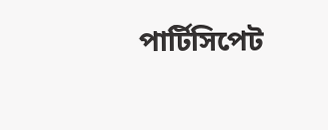পার্টিসিপেট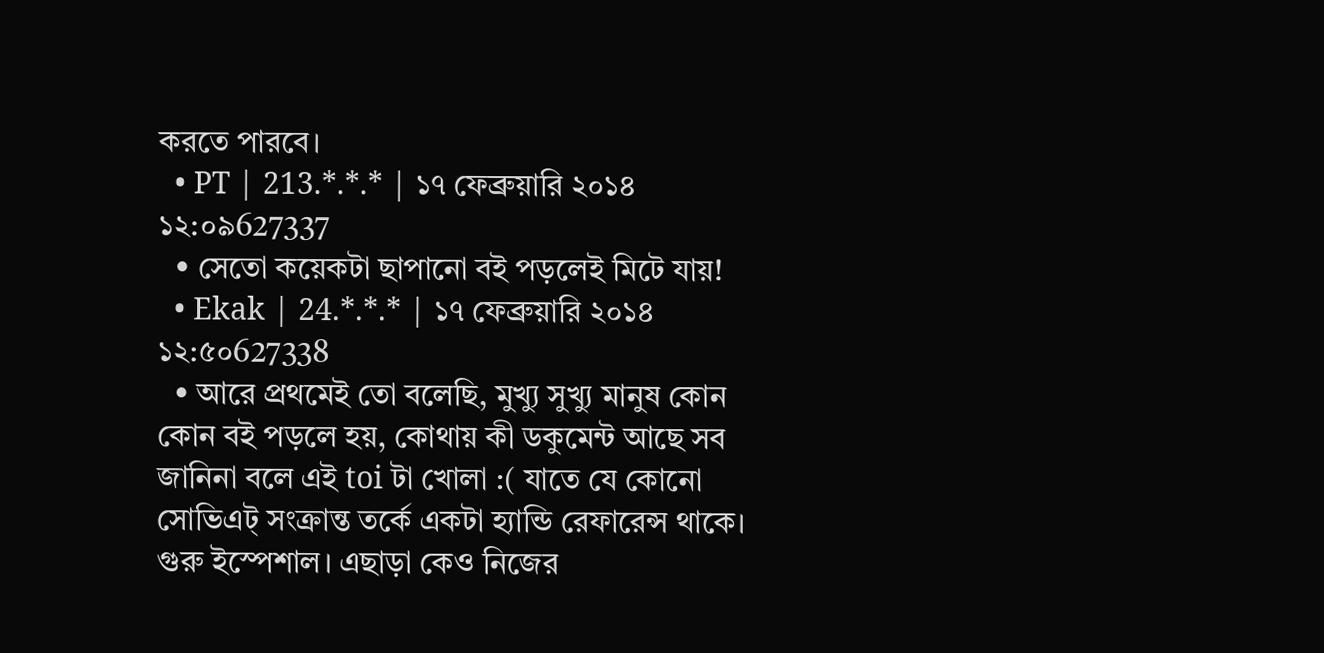করতে পারবে।
  • PT | 213.*.*.* | ১৭ ফেব্রুয়ারি ২০১৪ ১২:০৯627337
  • সেতো কয়েকটা ছাপানো বই পড়লেই মিটে যায়!
  • Ekak | 24.*.*.* | ১৭ ফেব্রুয়ারি ২০১৪ ১২:৫০627338
  • আরে প্রথমেই তো বলেছি, মুখ্যু সুখ্যু মানুষ কোন কোন বই পড়লে হয়, কোথায় কী ডকুমেন্ট আছে সব জানিনা বলে এই toi টা খোলা :( যাতে যে কোনো সোভিএট্ সংক্রান্ত তর্কে একটা হ্যান্ডি রেফারেন্স থাকে। গুরু ইস্পেশাল। এছাড়া কেও নিজের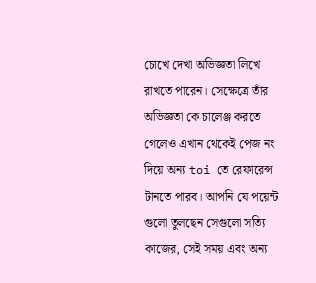চোখে দেখা অভিজ্ঞতা লিখে রাখতে পারেন। সেক্ষেত্রে তাঁর অভিজ্ঞতা কে চালেঞ্জ করতে গেলেও এখান থেকেই পেজ নং দিয়ে অন্য toi তে রেফারেন্স টানতে পারব। আপনি যে পয়েন্ট গুলো তুলছেন সেগুলো সত্যি কাজের, সেই সময় এবং অন্য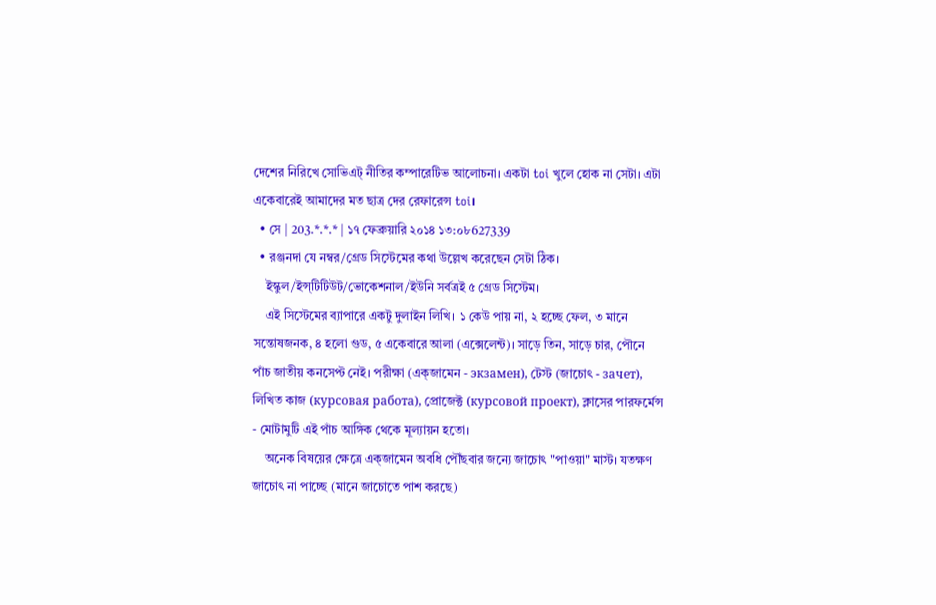দেশের নিরিখে সোভিএট্ নীতির কম্পারেটিভ আলোচনা। একটা toi খুলে হোক না সেটা। এটা একেবারেই আমাদের মত ছাত্র দের রেফারেন্স toi।
  • সে | 203.*.*.* | ১৭ ফেব্রুয়ারি ২০১৪ ১৩:০৮627339
  • রঞ্জনদা যে নম্বর/গ্রেড সিস্টেমের কথা উল্লেখ করেছেন সেটা ঠিক।
    ইস্কুল/ইন্স্‌টিটিউট/ভোকেশনাল/ইউনি সর্বত্রই ৫ গ্রেড সিস্টেম।
    এই সিস্টেমের ব্যাপারে একটু দুলাইন লিখি। ১ কেউ পায় না, ২ হচ্ছে ফেল, ৩ মানে সন্তোষজনক, ৪ হলো গুড, ৫ একেবারে আলা (এক্সেলেন্ট)। সাড়ে তিন, সাড়ে চার, পৌনে পাঁচ জাতীয় কনসেপ্ট নেই। পরীক্ষা (এক্‌জামেন - экзамен), টেস্ট (জাচোৎ - зачет), লিখিত কাজ (курсовая работа), প্রোজেক্ট (курсовой проект), ক্লাসের পারফর্মেন্স - মোটামুটি এই পাঁচ আঙ্গিক থেকে মূল্যায়ন হতো।
    অনেক বিষয়ের ক্ষেত্রে এক্‌জামেন অবধি পৌঁছবার জন্যে জাচোৎ "পাওয়া" মাস্ট। যতক্ষণ জাচোৎ না পাচ্ছে (মানে জাচোতে পাশ করছে)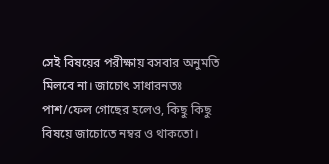সেই বিষয়ের পরীক্ষায় বসবার অনুমতি মিলবে না। জাচোৎ সাধারনতঃ পাশ/ফেল গোছের হলেও, কিছু কিছু বিষয়ে জাচোতে নম্বর ও থাকতো।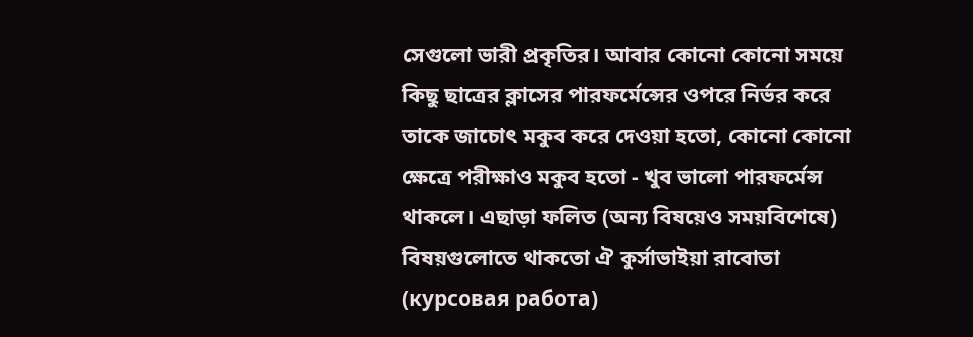সেগুলো ভারী প্রকৃতির। আবার কোনো কোনো সময়ে কিছু ছাত্রের ক্লাসের পারফর্মেন্সের ওপরে নির্ভর করে তাকে জাচোৎ মকুব করে দেওয়া হতো, কোনো কোনো ক্ষেত্রে পরীক্ষাও মকুব হতো - খুব ভালো পারফর্মেন্স থাকলে। এছাড়া ফলিত (অন্য বিষয়েও সময়বিশেষে) বিষয়গুলোতে থাকতো ঐ কুর্সাভাইয়া রাবোতা (курсовая работа)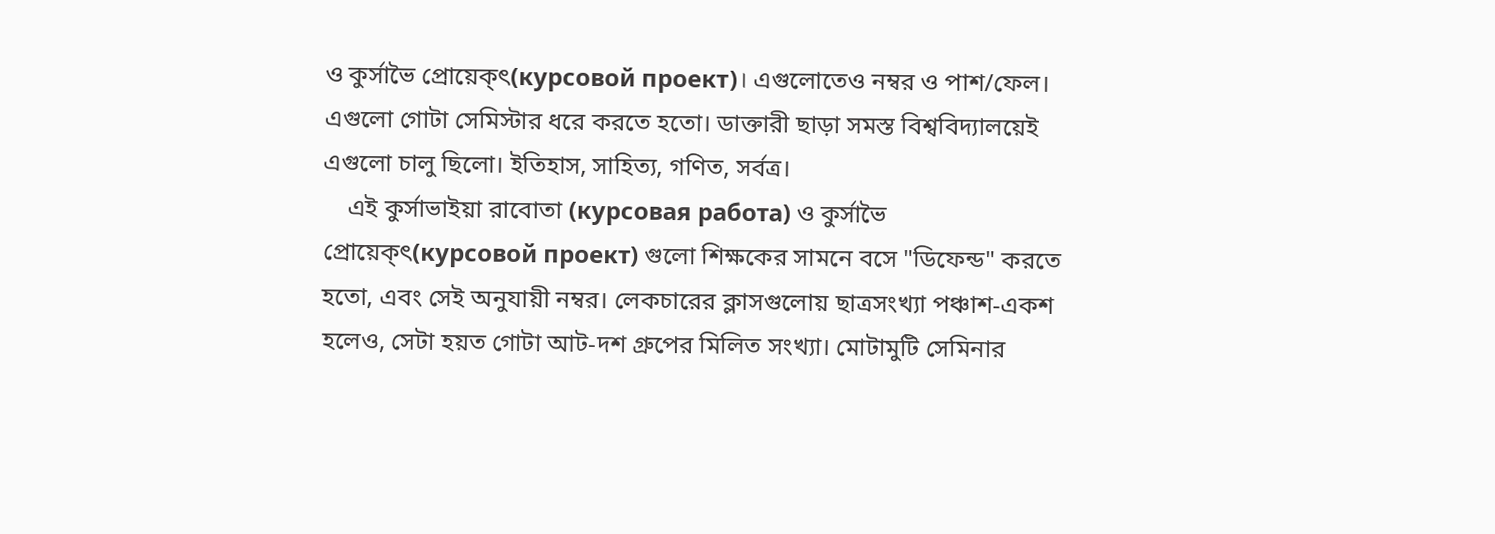ও কুর্সাভৈ প্রোয়েক্‌ৎ(курсовой проект)। এগুলোতেও নম্বর ও পাশ/ফেল। এগুলো গোটা সেমিস্টার ধরে করতে হতো। ডাক্তারী ছাড়া সমস্ত বিশ্ববিদ্যালয়েই এগুলো চালু ছিলো। ইতিহাস, সাহিত্য, গণিত, সর্বত্র।
    এই কুর্সাভাইয়া রাবোতা (курсовая работа) ও কুর্সাভৈ প্রোয়েক্‌ৎ(курсовой проект) গুলো শিক্ষকের সামনে বসে "ডিফেন্ড" করতে হতো, এবং সেই অনুযায়ী নম্বর। লেকচারের ক্লাসগুলোয় ছাত্রসংখ্যা পঞ্চাশ-একশ হলেও, সেটা হয়ত গোটা আট-দশ গ্রুপের মিলিত সংখ্যা। মোটামুটি সেমিনার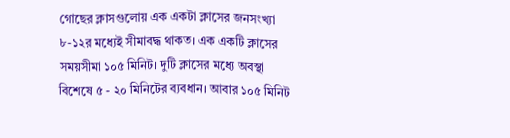গোছের ক্লাসগুলোয় এক একটা ক্লাসের জনসংখ্যা ৮-১২র মধ্যেই সীমাবদ্ধ থাকত। এক একটি ক্লাসের সময়সীমা ১০৫ মিনিট। দুটি ক্লাসের মধ্যে অবস্থা বিশেষে ৫ - ২০ মিনিটের ব্যবধান। আবার ১০৫ মিনিট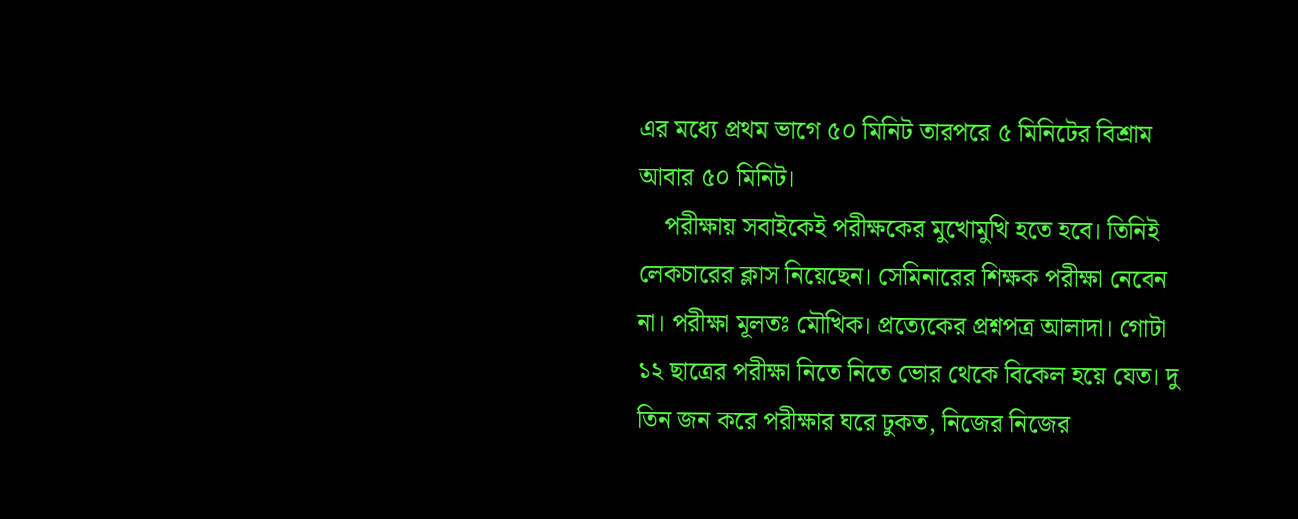এর মধ্যে প্রথম ভাগে ৫০ মিনিট তারপরে ৫ মিনিটের বিশ্রাম আবার ৫০ মিনিট।
    পরীক্ষায় সবাইকেই পরীক্ষকের মুখোমুখি হতে হবে। তিনিই লেকচারের ক্লাস নিয়েছেন। সেমিনারের শিক্ষক পরীক্ষা নেবেন না। পরীক্ষা মূলতঃ মৌখিক। প্রত্যেকের প্রশ্নপত্র আলাদা। গোটা ১২ ছাত্রের পরীক্ষা নিতে নিতে ভোর থেকে বিকেল হয়ে যেত। দু তিন জন করে পরীক্ষার ঘরে ঢুকত, নিজের নিজের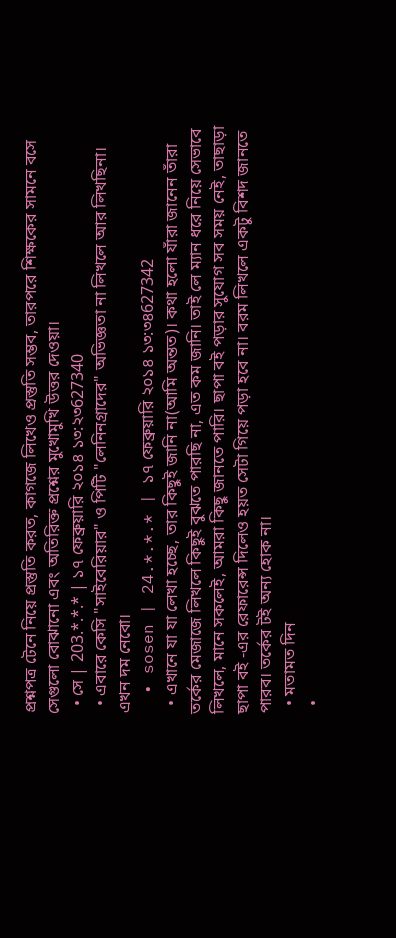প্রশ্নপত্র টেনে নিয়ে প্রস্তুতি করত, কাগজে লিখেও প্রস্তুতি সম্ভব, তারপরে শিক্ষকের সামনে বসে সেগুলো বোঝানো এবং অতিরিক্ত প্রশ্নের মুখোমুখি উত্তর দেওয়া।
  • সে | 203.*.*.* | ১৭ ফেব্রুয়ারি ২০১৪ ১৩:২৩627340
  • এবারে কেসি "সাইবেরিয়ার" ও পিটি "লেনিনগ্রাদের" অভিজ্ঞতা না লিখলে আর লিখছিনা। এখন দম নেবো।
  • sosen | 24.*.*.* | ১৭ ফেব্রুয়ারি ২০১৪ ১৩:৩৪627342
  • এখানে যা যা লেখা হচ্ছে, তার কিছুই জানি না(আমি অন্তত)। কথা হলো যাঁরা জানেন তাঁরা তর্কের মেজাজে লিখলে কিছুই বুঝতে পারছি না, এত কম জানি। তাই লে ম্যান ধরে নিয়ে সেভাবে লিখলে, মানে সকলেই, আমরা কিছু জানতে পারি। ছাপা বই পড়ার সুযোগ সব সময় নেই, তাছাড়া ছাপা বই -এর রেফারেন্স দিলেও হয়ত সেটা গিয়ে পড়া হবে না। বরম লিখলে একটু বিশদ জানতে পারব। তর্কের টই অন্য হোক না।
  • মতামত দিন
  •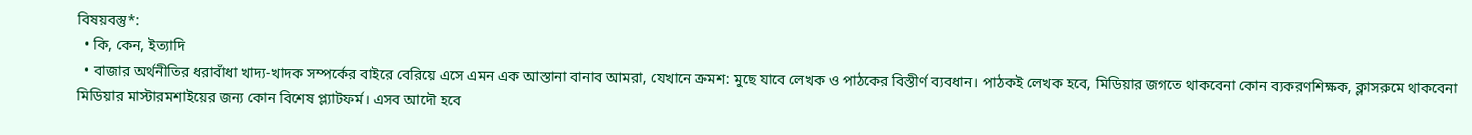বিষয়বস্তু*:
  • কি, কেন, ইত্যাদি
  • বাজার অর্থনীতির ধরাবাঁধা খাদ্য-খাদক সম্পর্কের বাইরে বেরিয়ে এসে এমন এক আস্তানা বানাব আমরা, যেখানে ক্রমশ: মুছে যাবে লেখক ও পাঠকের বিস্তীর্ণ ব্যবধান। পাঠকই লেখক হবে, মিডিয়ার জগতে থাকবেনা কোন ব্যকরণশিক্ষক, ক্লাসরুমে থাকবেনা মিডিয়ার মাস্টারমশাইয়ের জন্য কোন বিশেষ প্ল্যাটফর্ম। এসব আদৌ হবে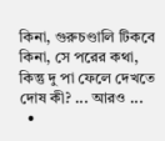কিনা, গুরুচণ্ডালি টিকবে কিনা, সে পরের কথা, কিন্তু দু পা ফেলে দেখতে দোষ কী? ... আরও ...
  •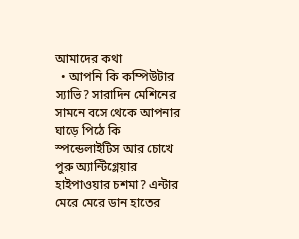আমাদের কথা
  • আপনি কি কম্পিউটার স্যাভি? সারাদিন মেশিনের সামনে বসে থেকে আপনার ঘাড়ে পিঠে কি স্পন্ডেলাইটিস আর চোখে পুরু অ্যান্টিগ্লেয়ার হাইপাওয়ার চশমা? এন্টার মেরে মেরে ডান হাতের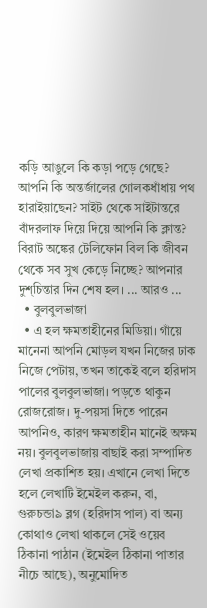কড়ি আঙুলে কি কড়া পড়ে গেছে? আপনি কি অন্তর্জালের গোলকধাঁধায় পথ হারাইয়াছেন? সাইট থেকে সাইটান্তরে বাঁদরলাফ দিয়ে দিয়ে আপনি কি ক্লান্ত? বিরাট অঙ্কের টেলিফোন বিল কি জীবন থেকে সব সুখ কেড়ে নিচ্ছে? আপনার দুশ্‌চিন্তার দিন শেষ হল। ... আরও ...
  • বুলবুলভাজা
  • এ হল ক্ষমতাহীনের মিডিয়া। গাঁয়ে মানেনা আপনি মোড়ল যখন নিজের ঢাক নিজে পেটায়, তখন তাকেই বলে হরিদাস পালের বুলবুলভাজা। পড়তে থাকুন রোজরোজ। দু-পয়সা দিতে পারেন আপনিও, কারণ ক্ষমতাহীন মানেই অক্ষম নয়। বুলবুলভাজায় বাছাই করা সম্পাদিত লেখা প্রকাশিত হয়। এখানে লেখা দিতে হলে লেখাটি ইমেইল করুন, বা, গুরুচন্ডা৯ ব্লগ (হরিদাস পাল) বা অন্য কোথাও লেখা থাকলে সেই ওয়েব ঠিকানা পাঠান (ইমেইল ঠিকানা পাতার নীচে আছে), অনুমোদিত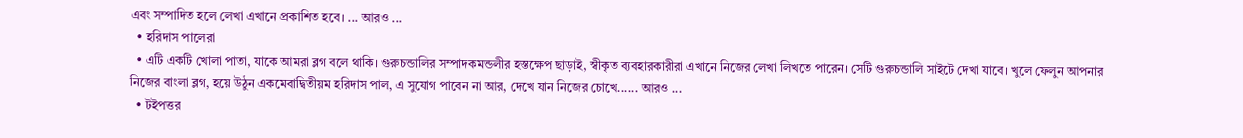এবং সম্পাদিত হলে লেখা এখানে প্রকাশিত হবে। ... আরও ...
  • হরিদাস পালেরা
  • এটি একটি খোলা পাতা, যাকে আমরা ব্লগ বলে থাকি। গুরুচন্ডালির সম্পাদকমন্ডলীর হস্তক্ষেপ ছাড়াই, স্বীকৃত ব্যবহারকারীরা এখানে নিজের লেখা লিখতে পারেন। সেটি গুরুচন্ডালি সাইটে দেখা যাবে। খুলে ফেলুন আপনার নিজের বাংলা ব্লগ, হয়ে উঠুন একমেবাদ্বিতীয়ম হরিদাস পাল, এ সুযোগ পাবেন না আর, দেখে যান নিজের চোখে...... আরও ...
  • টইপত্তর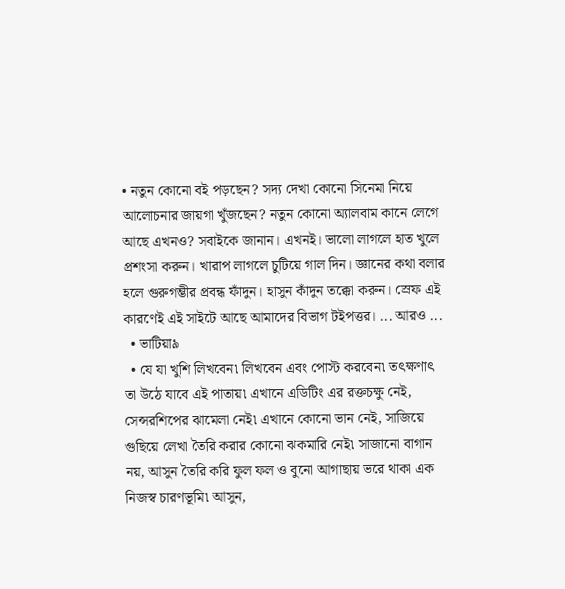• নতুন কোনো বই পড়ছেন? সদ্য দেখা কোনো সিনেমা নিয়ে আলোচনার জায়গা খুঁজছেন? নতুন কোনো অ্যালবাম কানে লেগে আছে এখনও? সবাইকে জানান। এখনই। ভালো লাগলে হাত খুলে প্রশংসা করুন। খারাপ লাগলে চুটিয়ে গাল দিন। জ্ঞানের কথা বলার হলে গুরুগম্ভীর প্রবন্ধ ফাঁদুন। হাসুন কাঁদুন তক্কো করুন। স্রেফ এই কারণেই এই সাইটে আছে আমাদের বিভাগ টইপত্তর। ... আরও ...
  • ভাটিয়া৯
  • যে যা খুশি লিখবেন৷ লিখবেন এবং পোস্ট করবেন৷ তৎক্ষণাৎ তা উঠে যাবে এই পাতায়৷ এখানে এডিটিং এর রক্তচক্ষু নেই, সেন্সরশিপের ঝামেলা নেই৷ এখানে কোনো ভান নেই, সাজিয়ে গুছিয়ে লেখা তৈরি করার কোনো ঝকমারি নেই৷ সাজানো বাগান নয়, আসুন তৈরি করি ফুল ফল ও বুনো আগাছায় ভরে থাকা এক নিজস্ব চারণভূমি৷ আসুন,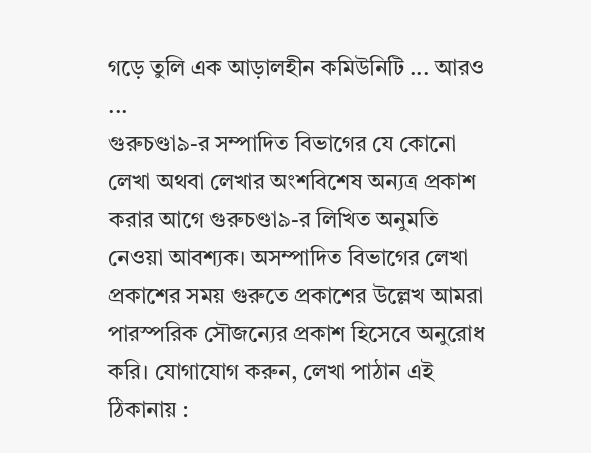গড়ে তুলি এক আড়ালহীন কমিউনিটি ... আরও ...
গুরুচণ্ডা৯-র সম্পাদিত বিভাগের যে কোনো লেখা অথবা লেখার অংশবিশেষ অন্যত্র প্রকাশ করার আগে গুরুচণ্ডা৯-র লিখিত অনুমতি নেওয়া আবশ্যক। অসম্পাদিত বিভাগের লেখা প্রকাশের সময় গুরুতে প্রকাশের উল্লেখ আমরা পারস্পরিক সৌজন্যের প্রকাশ হিসেবে অনুরোধ করি। যোগাযোগ করুন, লেখা পাঠান এই ঠিকানায় :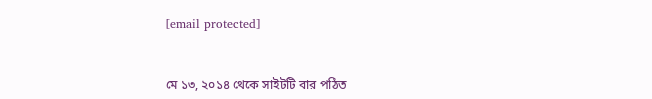[email protected]


মে ১৩, ২০১৪ থেকে সাইটটি বার পঠিত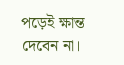পড়েই ক্ষান্ত দেবেন না।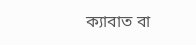ক্যাবাত বা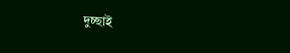দুচ্ছাই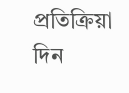প্রতিক্রিয়া দিন